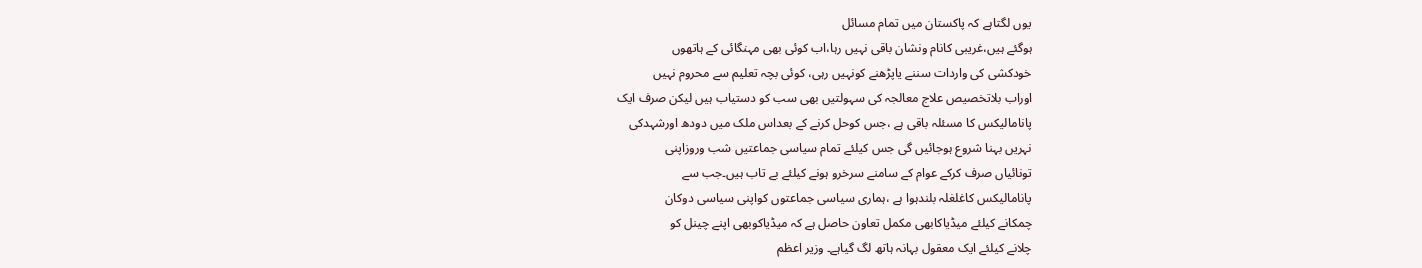یوں لگتاہے کہ پاکستان میں تمام مسائل
ہوگئے ہیں،غریبی کانام ونشان باقی نہیں رہا،اب کوئی بھی مہنگائی کے ہاتھوں
خودکشی کی واردات سننے یاپڑھنے کونہیں رہی، کوئی بچہ تعلیم سے محروم نہیں
اوراب بلاتخصیص علاج معالجہ کی سہولتیں بھی سب کو دستیاب ہیں لیکن صرف ایک
پانامالیکس کا مسئلہ باقی ہے ،جس کوحل کرنے کے بعداس ملک میں دودھ اورشہدکی
نہریں بہنا شروع ہوجائیں گی جس کیلئے تمام سیاسی جماعتیں شب وروزاپنی
تونائیاں صرف کرکے عوام کے سامنے سرخرو ہونے کیلئے بے تاب ہیں۔جب سے
پانامالیکس کاغلغلہ بلندہوا ہے ،ہماری سیاسی جماعتوں کواپنی سیاسی دوکان
چمکانے کیلئے میڈیاکابھی مکمل تعاون حاصل ہے کہ میڈیاکوبھی اپنے چینل کو
چلانے کیلئے ایک معقول بہانہ ہاتھ لگ گیاہے۔ وزیر اعظم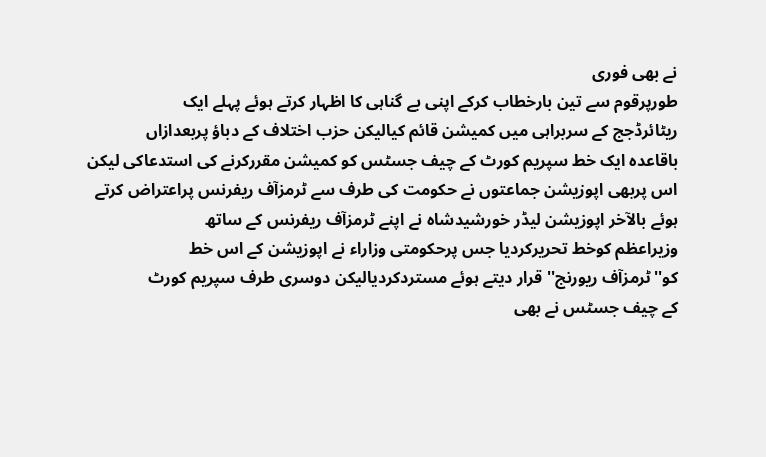نے بھی فوری
طورپرقوم سے تین بارخطاب کرکے اپنی بے گناہی کا اظہار کرتے ہوئے پہلے ایک
ریٹائرڈجج کے سربراہی میں کمیشن قائم کیالیکن حزب اختلاف کے دباؤ پربعدازاں
باقاعدہ ایک خط سپریم کورٹ کے چیف جسٹس کو کمیشن مقررکرنے کی استدعاکی لیکن
اس پربھی اپوزیشن جماعتوں نے حکومت کی طرف سے ٹرمزآف ریفرنس پراعتراض کرتے
ہوئے بالآخر اپوزیشن لیڈر خورشیدشاہ نے اپنے ٹرمزآف ریفرنس کے ساتھ
وزیراعظم کوخط تحریرکردیا جس پرحکومتی وزاراء نے اپوزیشن کے اس خط
کو''ٹرمزآف ریورنج'' قرار دیتے ہوئے مستردکردیالیکن دوسری طرف سپریم کورٹ
کے چیف جسٹس نے بھی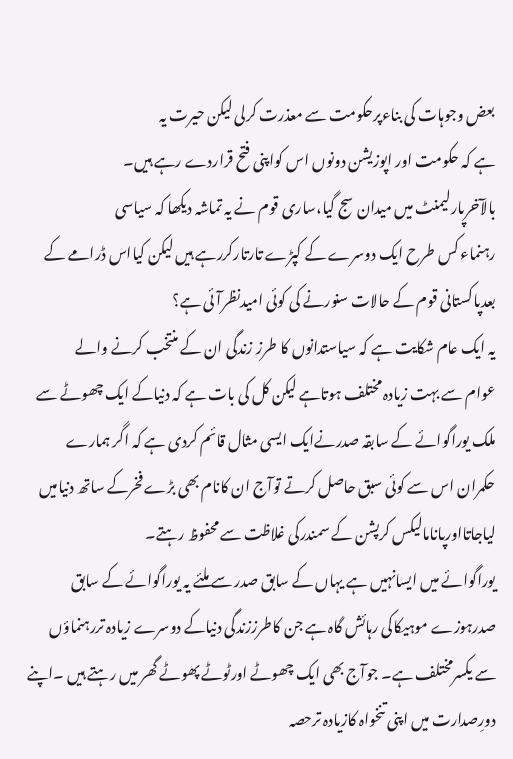بعض وجوہات کی بناءپرحکومت سے معذرت کرلی لیکن حیرت یہ
ہے کہ حکومت اور اپوزیشن دونوں اس کواپنی فتح قراردے رہے ہیں۔
بالآخرپارلیمنٹ میں میدان سج گیا،ساری قوم نے یہ تماشہ دیکھا کہ سیاسی
رہنماء کس طرح ایک دوسرے کے کپڑے تارتارکررہے ہیں لیکن کیااس ڈرامے کے
بعدپاکستانی قوم کے حالات سنورنے کی کوئی امیدنظرآئی ہے؟
یہ ایک عام شکایت ہے کہ سیاستدانوں کا طرز زندگی ان کے منتخب کرنے والے
عوام سے بہت زیادہ مختلف ہوتاہے لیکن کل کی بات ہے کہ دنیاکے ایک چھوٹے سے
ملک یوراگوائے کے سابقہ صدرنےایک ایسی مثال قائم کردی ہے کہ اگر ہمارے
حکمران اس سے کوئی سبق حاصل کرتے توآج ان کانام بھی بڑے فخرکے ساتھ دنیامیں
لیاجاتااورپانامالیکس کرپشن کے سمندرکی غلاظت سے محفوظ رہتے۔
یوراگوائے میں ایسانہیں ہے یہاں کے سابق صدر سے ملئے یہ یوراگوائے کے سابق
صدرہوزے موہیکاکی رہائش گاہ ہے جن کاطرززندگی دنیاکے دوسرے زیادہ تررہنماؤں
سے یکسرمختلف ہے۔ جوآج بھی ایک چھوٹے اورٹوٹے پھوٹے گھر میں رہتے ہیں ۔اپنے
دورِصدارت میں اپنی تنخواہ کازیادہ ترحصہ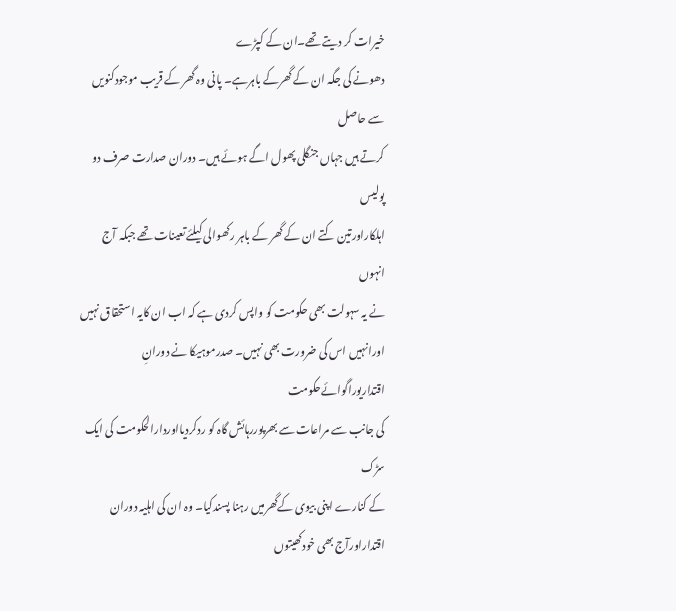خیرات کر دیتے تھے۔ان کے کپڑے
دھونے کی جگہ ان کے گھرکے باہرہے۔ پانی وہ گھر کے قریب موجودکنویں سے حاصل
کرتے ہیں جہاں جنگلی پھول اگے ہوئے ہیں۔ دوران صدارت صرف دو پولیس
اہلکاراورتین کتے ان کے گھر کے باہر رکھوالی کیلئےتعینات تھے جبکہ آج انہوں
نے یہ سہولت بھی حکومت کو واپس کردی ہے کہ اب ان کایہ استحقاق نہیں
اورانہیں اس کی ضرورت بھی نہیں۔ صدرموہیکا نے دورانِ اقتداریوراگوائےحکومت
کی جانب سے مراعات سے بھرپوررہائش گاہ کو ردکردیااوردارالحکومت کی ایک سڑک
کے کنارے اپنی بیوی کےگھرمیں رہنا پسندکیا۔ وہ ان کی اہلیہ دوران
اقتداراورآج بھی خودکھیتوں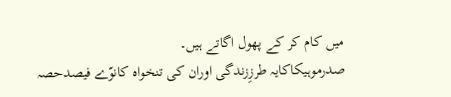میں کام کر کے پھول اگاتے ہیں۔
صدرموہیکاکایہ طرزِزندگی اوران کی تنخواہ کانوّے فیصدحصہ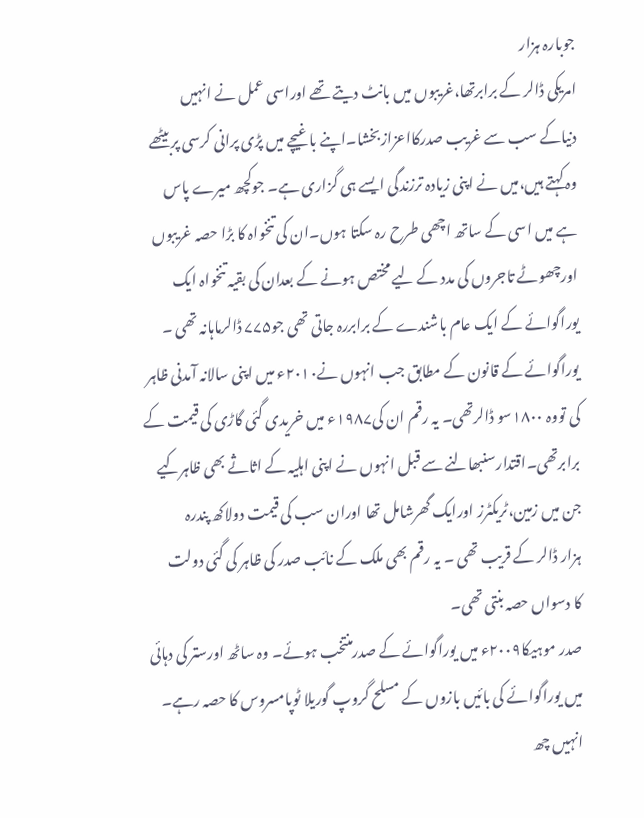جوبارہ ہزار
امریکی ڈالر کے برابرتھا،غریبوں میں بانٹ دیتے تھے اوراسی عمل نے انہیں
دنیاکے سب سے غریب صدرکااعزازبخشا۔اپنے باغیچے میں پڑی پرانی کرسی پربیٹھے
وہ کہتے ہیں،میں نے اپنی زیادہ ترزندگی ایسے ہی گزاری ہے۔ جوکچھ میرے پاس
ہے میں اسی کے ساتھ اچھی طرح رہ سکتا ہوں۔ان کی تنخواہ کا بڑا حصہ غریبوں
اورچھوٹے تاجروں کی مدد کے لیے مختص ہونے کے بعدان کی بقیہ تنخواہ ایک
یوراگوائے کے ایک عام باشندے کے برابررہ جاتی تھی جو۷۷۵ ڈالرماہانہ تھی ۔
یوراگوائے کے قانون کے مطابق جب انہوں نے۲۰۱۰ء میں اپنی سالانہ آمدنی ظاہر
کی تووہ ۱۸۰۰سو ڈالرتھی۔ یہ رقم ان کی۱۹۸۷ء میں خریدی گئی گاڑی کی قیمت کے
برابرتھی۔اقتدارسنبھالنے سے قبل انہوں نے اپنی اہلیہ کے اثاثے بھی ظاہرکیے
جن میں زمین،ٹریکٹرز اورایک گھرشامل تھا اوران سب کی قیمت دولاکھ پندرہ
ہزار ڈالر کے قریب تھی ۔ یہ رقم بھی ملک کے نائب صدر کی ظاہر کی گئی دولت
کا دسواں حصہ بنتی تھی۔
صدر موہیکا۲۰۰۹ء میں یوراگوائے کے صدرمنتخب ہوئے۔ وہ ساٹھ اورستر کی دہائی
میں یوراگوائے کی بائیں بازوں کے مسلح گروپ گوریلا ٹوپامسروس کا حصہ رہے۔
انہیں چھ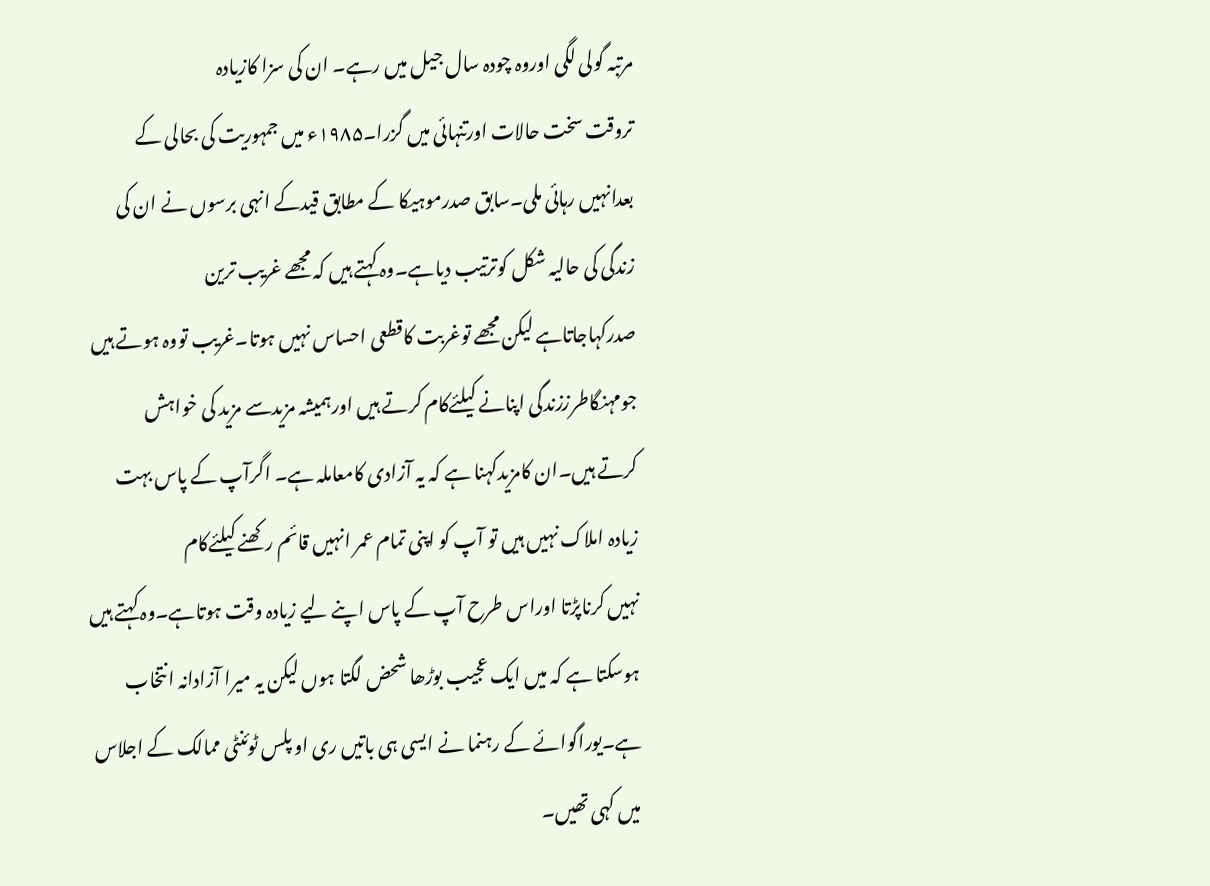مرتبہ گولی لگی اوروہ چودہ سال جیل میں رہے۔ ان کی سزا کازیادہ
تروقت سخت حالات اورتنہائی میں گزرا۔۱۹۸۵ء میں جمہوریت کی بحالی کے
بعدانہیں رہائی ملی۔سابق صدرموہیکا کے مطابق قیدکے انہی برسوں نے ان کی
زندگی کی حالیہ شکل کوترتیب دیاہے۔وہ کہتے ہیں کہ مجھے غریب ترین
صدرکہاجاتاہے لیکن مجھے توغربت کاقطعی احساس نہیں ہوتا۔غریب تووہ ہوتے ہیں
جومہنگاطرززندگی اپنانے کیلئےکام کرتے ہیں اورہمیشہ مزیدسے مزید کی خواہش
کرتے ہیں۔ان کامزیدکہنا ہے کہ یہ آزادی کامعاملہ ہے۔ اگرآپ کے پاس بہت
زیادہ املاک نہیں ہیں تو آپ کو اپنی تمام عمر انہیں قائم رکھنے کیلئےکام
نہیں کرناپڑتا اوراس طرح آپ کے پاس اپنے لیے زیادہ وقت ہوتاہے۔وہ کہتے ہیں
ہوسکتا ہے کہ میں ایک عجیب بوڑھا شحض لگتا ہوں لیکن یہ میرا آزادانہ انتخاب
ہے۔یوراگوائے کے رہنما نے ایسی ہی باتیں ری او پلس ٹوئنٹی ممالک کے اجلاس
میں کہی تھیں۔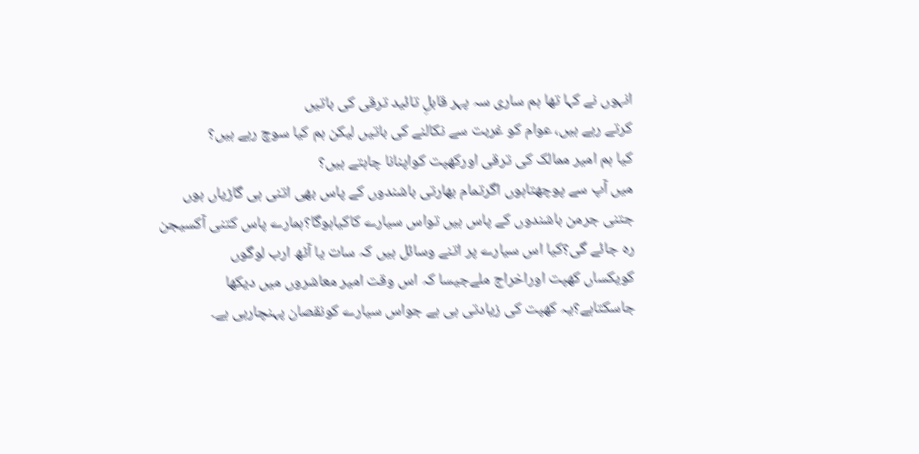انہوں نے کہا تھا ہم ساری سہ پہر قابلِ تائید ترقی کی باتیں
کرتے رہے ہیں، عوام کو غربت سے نکالنے کی باتیں لیکن ہم کیا سوچ رہے ہیں؟
کیا ہم امیر ممالک کی ترقی اورکھپت کواپنانا چاہتے ہیں؟
میں آپ سے پوچھتاہوں اگرتمام بھارتی باشندوں کے پاس بھی اتنی ہی گاڑیاں ہوں
جتنی جرمن باشندوں کے پاس ہیں تواس سیارے کاکیاہوگا؟ہمارے پاس کتنی آکسیجن
رہ جائے گی؟کیا اس سیارے پر اتنے وسائل ہیں کہ سات یا آٹھ ارب لوگوں
کویکساں کھپت اوراخراج ملےجیسا کہ اس وقت امیر معاشروں میں دیکھا
جاسکتاہے؟یہ کھپت کی زیادتی ہی ہے جواس سیارے کونقصان پہنچارہی ہے۔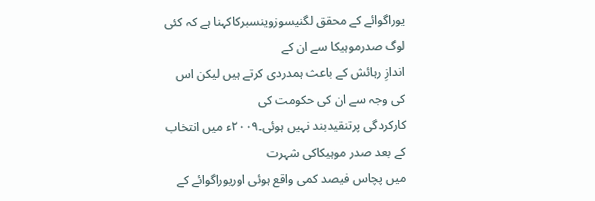یوراگوائے کے محقق لگنیسوزوینسبرکاکہنا ہے کہ کئی لوگ صدرموہیکا سے ان کے
اندازِ رہائش کے باعث ہمدردی کرتے ہیں لیکن اس کی وجہ سے ان کی حکومت کی
کارکردگی پرتنقیدبند نہیں ہوئی۔۲۰۰۹ء میں انتخاب کے بعد صدر موہیکاکی شہرت
میں پچاس فیصد کمی واقع ہوئی اوریوراگوائے کے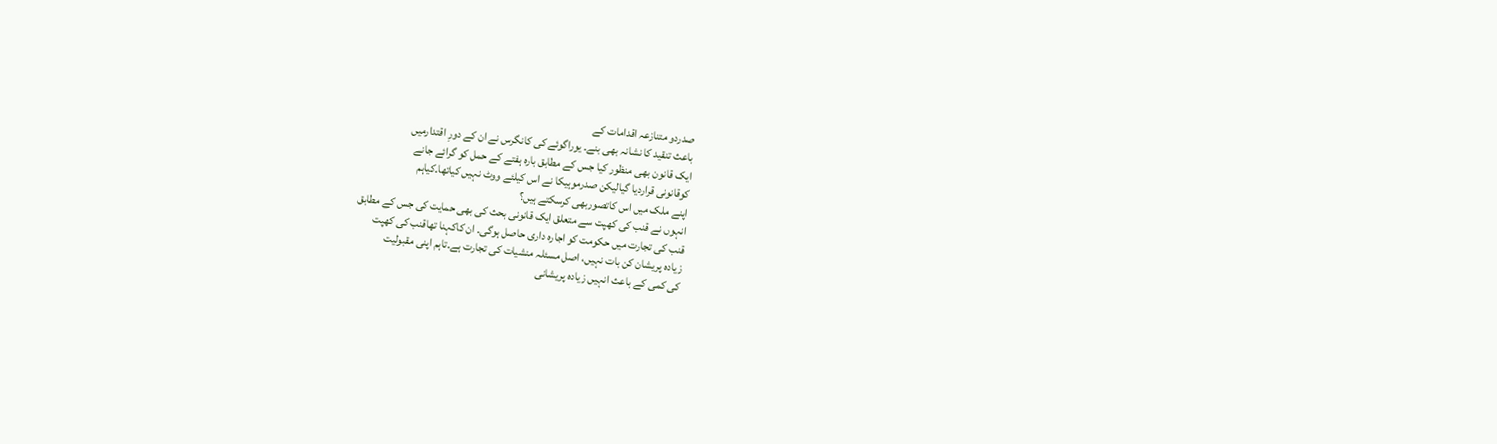صدردو متنازعہ اقدامات کے
باعث تنقید کا نشانہ بھی بنے۔ یوراگوئے کی کانگرس نے ان کے دورِ اقتدارمیں
ایک قانون بھی منظور کیا جس کے مطابق بارہ ہفتے کے حمل کو گرائے جانے
کوقانونی قراردیا گیالیکن صدرموہیکا نے اس کیلئے ووٹ نہیں کیاتھا۔کیاہم
اپنے ملک میں اس کاتصوربھی کرسکتے ہیں؟
انہوں نے قنب کی کھپت سے متعلق ایک قانونی بحث کی بھی حمایت کی جس کے مطابق
قنب کی تجارت میں حکومت کو اجارہ داری حاصل ہوگی۔ ان کاکہنا تھاقنب کی کھپت
زیادہ پریشان کن بات نہیں، اصل مسئلہ منشیات کی تجارت ہے۔تاہم اپنی مقبولیت
کی کمی کے باعث انہیں زیادہ پریشانی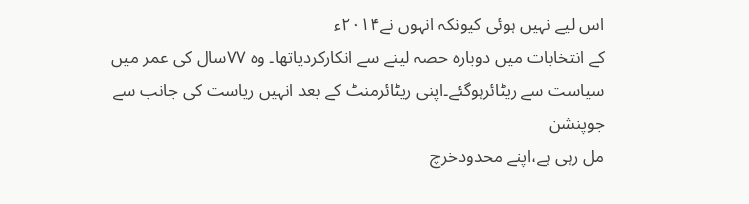اس لیے نہیں ہوئی کیونکہ انہوں نے۲۰۱۴ء
کے انتخابات میں دوبارہ حصہ لینے سے انکارکردیاتھا۔ وہ ۷۷سال کی عمر میں
سیاست سے ریٹائرہوگئے۔اپنی ریٹائرمنٹ کے بعد انہیں ریاست کی جانب سے جوپنشن
مل رہی ہے،اپنے محدودخرچ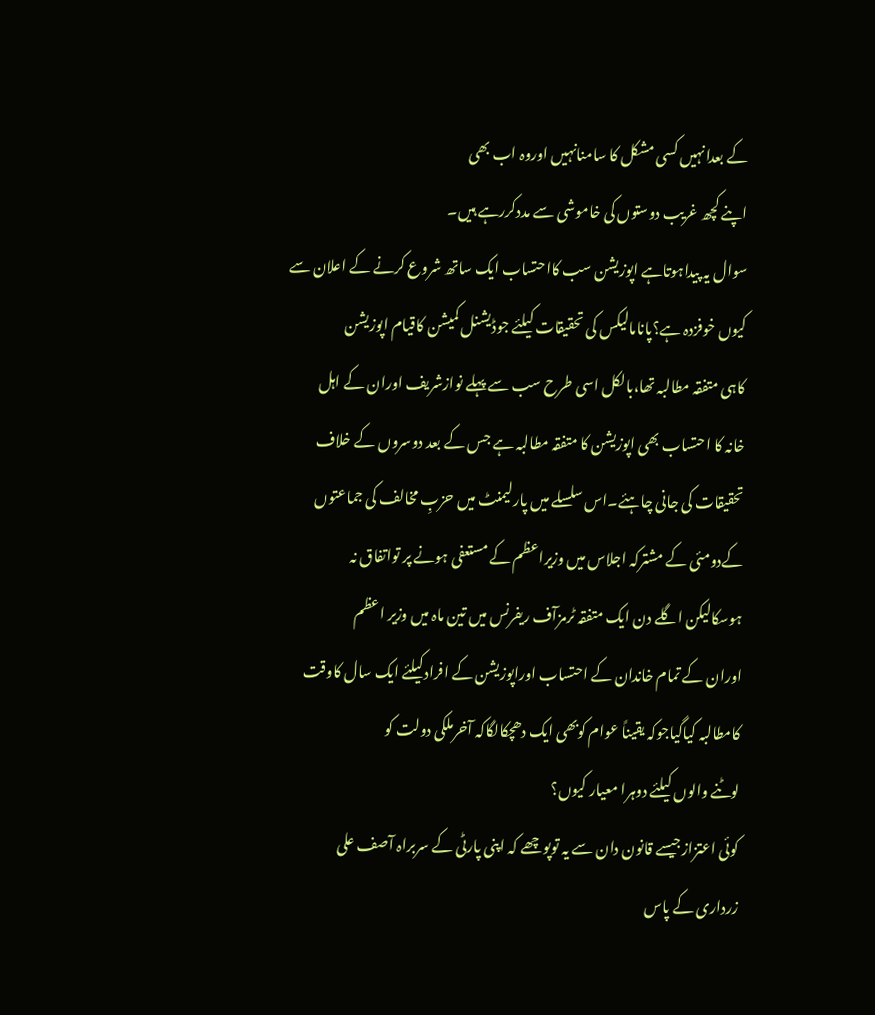کے بعدانہیں کسی مشکل کا سامنانہیں اوروہ اب بھی
اپنے کچھ غریب دوستوں کی خاموشی سے مددکررہے ہیں۔
سوال یہ پیداہوتاہے اپوزیشن سب کااحتساب ایک ساتھ شروع کرنے کے اعلان سے
کیوں خوفزدہ ہے؟پانامالیکس کی تحقیقات کیلئے جوڈیشنل کمیشن کاقیام اپوزیشن
کاہی متفقہ مطالبہ تھا،بالکل اسی طرح سب سے پہلے نوازشریف اوران کے اہل
خانہ کا احتساب بھی اپوزیشن کا متفقہ مطالبہ ہے جس کے بعد دوسروں کے خلاف
تحقیقات کی جانی چاہئے۔اس سلسلے میں پارلیمنٹ میں حزبِ مخالف کی جماعتوں
کےدومئی کے مشترکہ اجلاس میں وزیراعظم کے مستعفی ہونے پر تواتفاق نہ
ہوسکالیکن اگلے دن ایک متفقہ ٹرمزآف ریفرنس میں تین ماہ میں وزیر اعظم
اوران کے تمام خاندان کے احتساب اوراپوزیشن کے افرادکیلئے ایک سال کاوقت
کامطالبہ کیاگیاجوکہ یقیناً عوام کوبھی ایک دھچکالگاکہ آخرملکی دولت کو
لوٹنے والوں کیلئے دوہرا معیار کیوں؟
کوئی اعتزازجیسے قانون دان سے یہ توپوچھے کہ اپنی پارٹی کے سربراہ آصف علی
زرداری کے پاس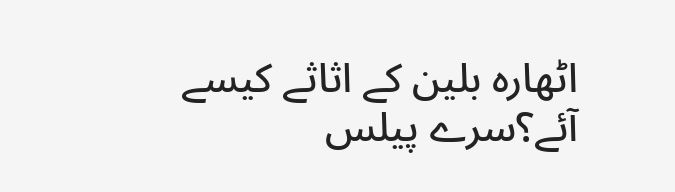اٹھارہ بلین کے اثاثے کیسے آئے؟سرے پیلس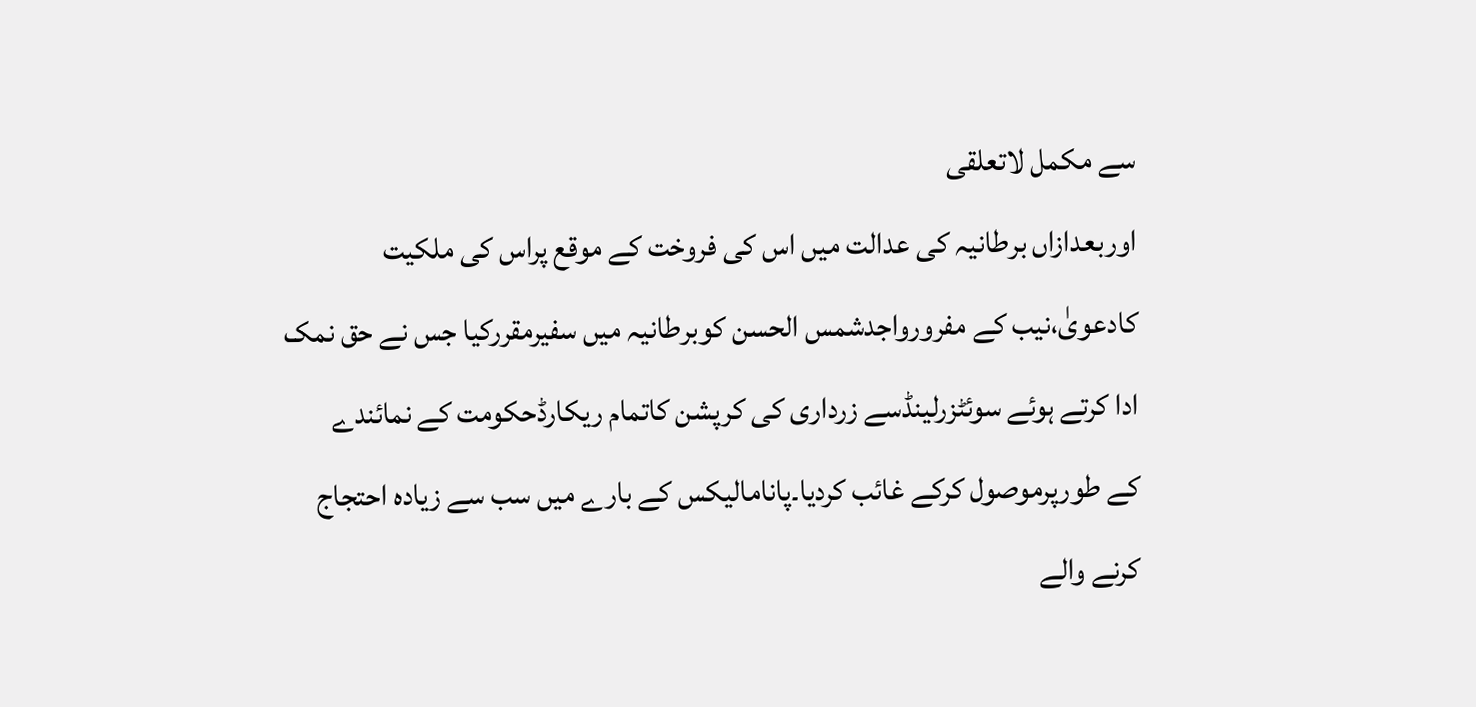سے مکمل لاتعلقی
اوربعدازاں برطانیہ کی عدالت میں اس کی فروخت کے موقع پراس کی ملکیت
کادعویٰ،نیب کے مفرورواجدشمس الحسن کوبرطانیہ میں سفیرمقررکیا جس نے حق نمک
ادا کرتے ہوئے سوئٹزرلینڈسے زرداری کی کرپشن کاتمام ریکارڈحکومت کے نمائندے
کے طورپرموصول کرکے غائب کردیا۔پانامالیکس کے بارے میں سب سے زیادہ احتجاج
کرنے والے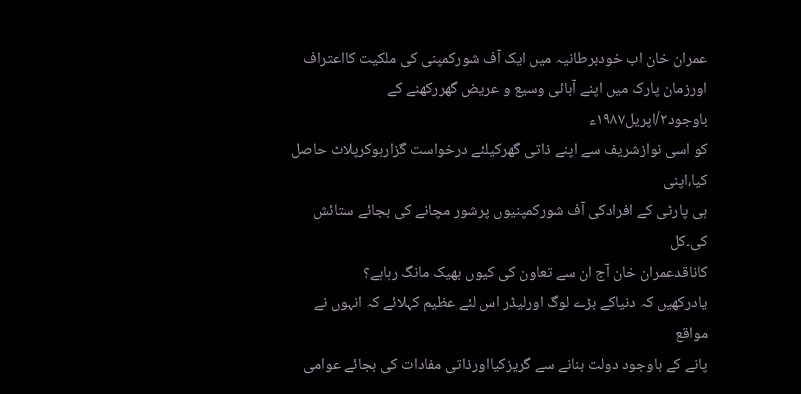عمران خان اب خودبرطانیہ میں ایک آف شورکمپنی کی ملکیت کااعتراف
اورزمان پارک میں اپنے آبائی وسیع و عریض گھررکھنے کے باوجود۲/اپریل۱۹۸۷ء
کو اسی نوازشریف سے اپنے ذاتی گھرکیلئے درخواست گزارہوکرپلاٹ حاصل کیا،اپنی
ہی پارٹی کے افرادکی آف شورکمپنیوں پرشور مچانے کی بجائے ستائش کی۔کل
کاناقدعمران خان آج ان سے تعاون کی کیوں بھیک مانگ رہاہے؟
یادرکھیں کہ دنیاکے بڑے لوگ اورلیڈر اس لئے عظیم کہلائے کہ انہوں نے مواقع
پانے کے باوجود دولت بنانے سے گریزکیااورذاتی مفادات کی بجائے عوامی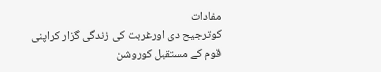مفادات
کوترجیح دی اورغربت کی زندگی گزار کراپنی قوم کے مستقبل کوروشن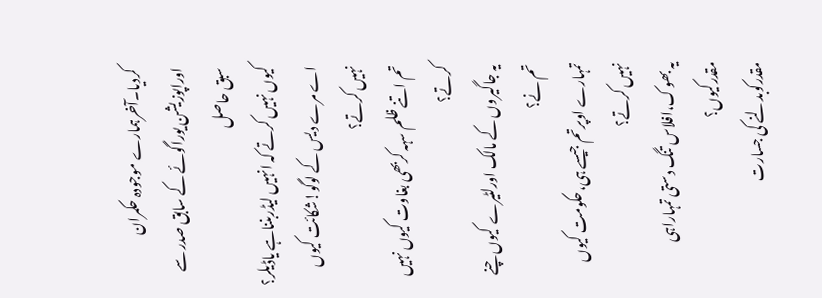کردیا۔آخرہمارے موجودہ حکمران اوراپوزیشن یوراگوئے کے سابق صدر سے سبق حاصل
کیوں نہیں کرتے کہ انہیں لیڈربنناہے یاڈیلر؟
اے مرے دیس کے لوگو!شکائت کیوں نہیں کرتے؟
تم اتنے ظلم سہہ کربھی بغاوت کیوں نہیں کرتے؟
یہ جاگیروں کے مالک اورلٹیرے کیوں چنے تم نے؟
تمہارے اوپرتم جیسے ہی،حکومت کیوں نہیں کرتے؟
یہ بھوک،افلاس تنگ دستی تمہاراہی مقدرکیوں؟
مقدرکوبدلنے کی جسارت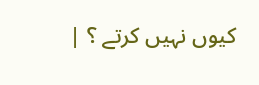کیوں نہیں کرتے ؟ |